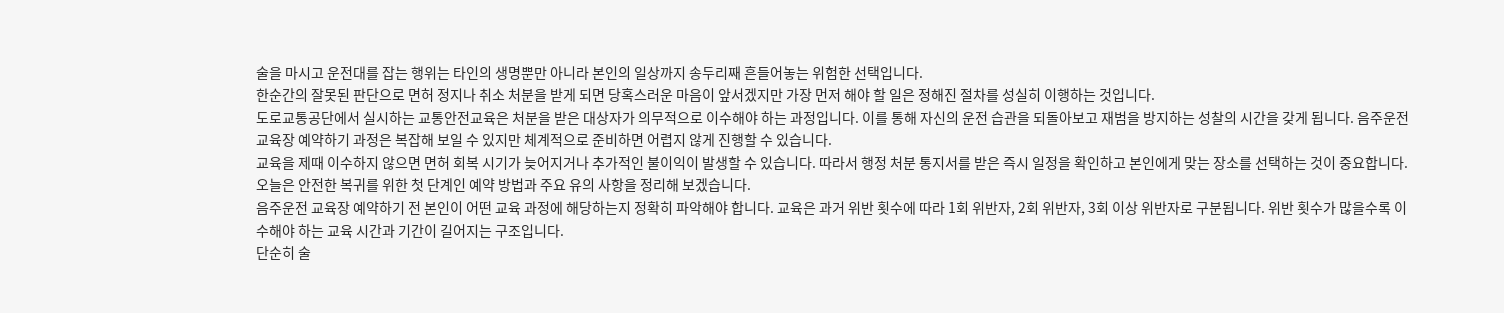술을 마시고 운전대를 잡는 행위는 타인의 생명뿐만 아니라 본인의 일상까지 송두리째 흔들어놓는 위험한 선택입니다.
한순간의 잘못된 판단으로 면허 정지나 취소 처분을 받게 되면 당혹스러운 마음이 앞서겠지만 가장 먼저 해야 할 일은 정해진 절차를 성실히 이행하는 것입니다.
도로교통공단에서 실시하는 교통안전교육은 처분을 받은 대상자가 의무적으로 이수해야 하는 과정입니다. 이를 통해 자신의 운전 습관을 되돌아보고 재범을 방지하는 성찰의 시간을 갖게 됩니다. 음주운전 교육장 예약하기 과정은 복잡해 보일 수 있지만 체계적으로 준비하면 어렵지 않게 진행할 수 있습니다.
교육을 제때 이수하지 않으면 면허 회복 시기가 늦어지거나 추가적인 불이익이 발생할 수 있습니다. 따라서 행정 처분 통지서를 받은 즉시 일정을 확인하고 본인에게 맞는 장소를 선택하는 것이 중요합니다. 오늘은 안전한 복귀를 위한 첫 단계인 예약 방법과 주요 유의 사항을 정리해 보겠습니다.
음주운전 교육장 예약하기 전 본인이 어떤 교육 과정에 해당하는지 정확히 파악해야 합니다. 교육은 과거 위반 횟수에 따라 1회 위반자, 2회 위반자, 3회 이상 위반자로 구분됩니다. 위반 횟수가 많을수록 이수해야 하는 교육 시간과 기간이 길어지는 구조입니다.
단순히 술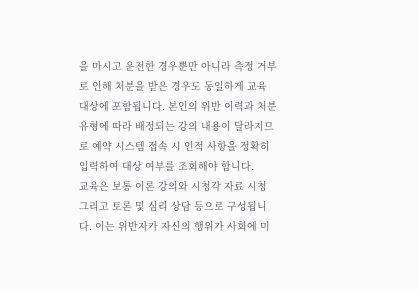을 마시고 운전한 경우뿐만 아니라 측정 거부로 인해 처분을 받은 경우도 동일하게 교육 대상에 포함됩니다. 본인의 위반 이력과 처분 유형에 따라 배정되는 강의 내용이 달라지므로 예약 시스템 접속 시 인적 사항을 정확히 입력하여 대상 여부를 조회해야 합니다.
교육은 보통 이론 강의와 시청각 자료 시청 그리고 토론 및 심리 상담 등으로 구성됩니다. 이는 위반자가 자신의 행위가 사회에 미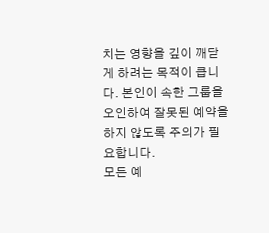치는 영향을 깊이 깨닫게 하려는 목적이 큽니다. 본인이 속한 그룹을 오인하여 잘못된 예약을 하지 않도록 주의가 필요합니다.
모든 예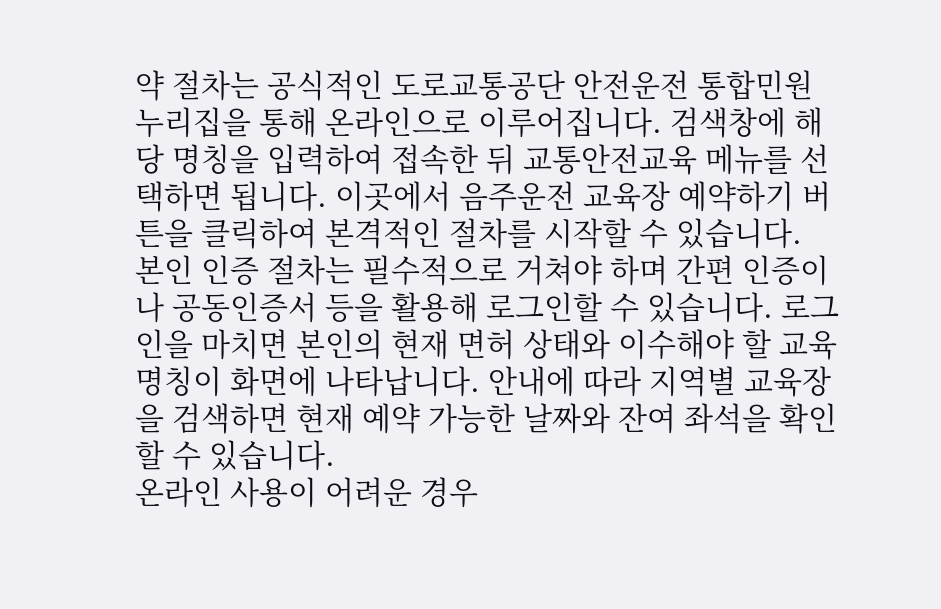약 절차는 공식적인 도로교통공단 안전운전 통합민원 누리집을 통해 온라인으로 이루어집니다. 검색창에 해당 명칭을 입력하여 접속한 뒤 교통안전교육 메뉴를 선택하면 됩니다. 이곳에서 음주운전 교육장 예약하기 버튼을 클릭하여 본격적인 절차를 시작할 수 있습니다.
본인 인증 절차는 필수적으로 거쳐야 하며 간편 인증이나 공동인증서 등을 활용해 로그인할 수 있습니다. 로그인을 마치면 본인의 현재 면허 상태와 이수해야 할 교육 명칭이 화면에 나타납니다. 안내에 따라 지역별 교육장을 검색하면 현재 예약 가능한 날짜와 잔여 좌석을 확인할 수 있습니다.
온라인 사용이 어려운 경우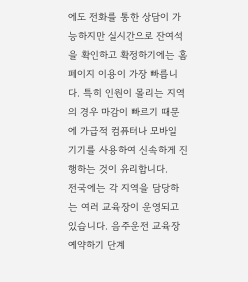에도 전화를 통한 상담이 가능하지만 실시간으로 잔여석을 확인하고 확정하기에는 홈페이지 이용이 가장 빠릅니다. 특히 인원이 몰리는 지역의 경우 마감이 빠르기 때문에 가급적 컴퓨터나 모바일 기기를 사용하여 신속하게 진행하는 것이 유리합니다.
전국에는 각 지역을 담당하는 여러 교육장이 운영되고 있습니다. 음주운전 교육장 예약하기 단계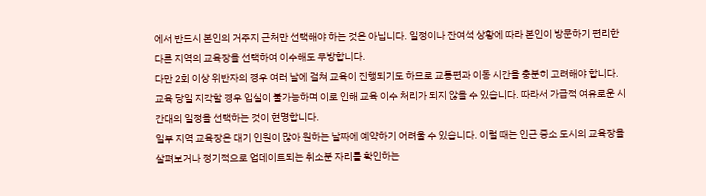에서 반드시 본인의 거주지 근처만 선택해야 하는 것은 아닙니다. 일정이나 잔여석 상황에 따라 본인이 방문하기 편리한 다른 지역의 교육장을 선택하여 이수해도 무방합니다.
다만 2회 이상 위반자의 경우 여러 날에 걸쳐 교육이 진행되기도 하므로 교통편과 이동 시간을 충분히 고려해야 합니다. 교육 당일 지각할 경우 입실이 불가능하며 이로 인해 교육 이수 처리가 되지 않을 수 있습니다. 따라서 가급적 여유로운 시간대의 일정을 선택하는 것이 현명합니다.
일부 지역 교육장은 대기 인원이 많아 원하는 날짜에 예약하기 어려울 수 있습니다. 이럴 때는 인근 중소 도시의 교육장을 살펴보거나 정기적으로 업데이트되는 취소분 자리를 확인하는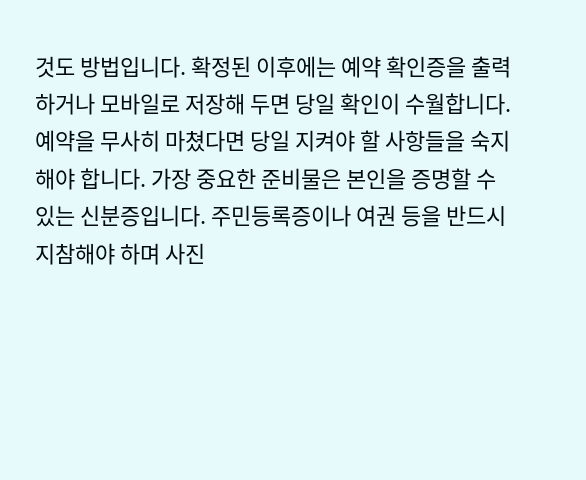것도 방법입니다. 확정된 이후에는 예약 확인증을 출력하거나 모바일로 저장해 두면 당일 확인이 수월합니다.
예약을 무사히 마쳤다면 당일 지켜야 할 사항들을 숙지해야 합니다. 가장 중요한 준비물은 본인을 증명할 수 있는 신분증입니다. 주민등록증이나 여권 등을 반드시 지참해야 하며 사진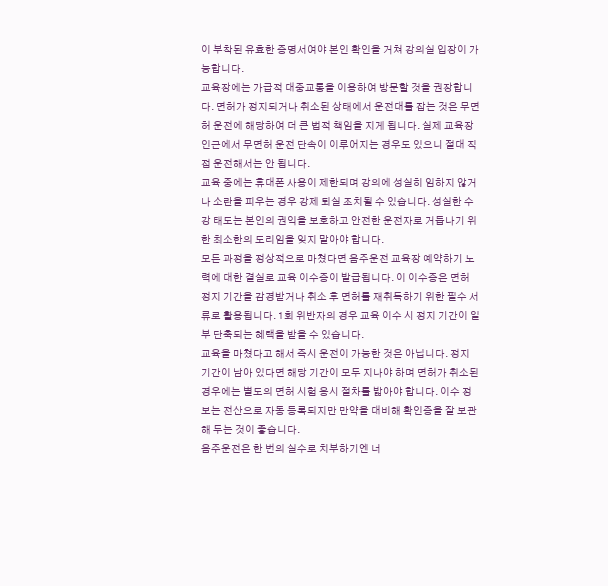이 부착된 유효한 증명서여야 본인 확인을 거쳐 강의실 입장이 가능합니다.
교육장에는 가급적 대중교통을 이용하여 방문할 것을 권장합니다. 면허가 정지되거나 취소된 상태에서 운전대를 잡는 것은 무면허 운전에 해당하여 더 큰 법적 책임을 지게 됩니다. 실제 교육장 인근에서 무면허 운전 단속이 이루어지는 경우도 있으니 절대 직접 운전해서는 안 됩니다.
교육 중에는 휴대폰 사용이 제한되며 강의에 성실히 임하지 않거나 소란을 피우는 경우 강제 퇴실 조치될 수 있습니다. 성실한 수강 태도는 본인의 권익을 보호하고 안전한 운전자로 거듭나기 위한 최소한의 도리임을 잊지 말아야 합니다.
모든 과정을 정상적으로 마쳤다면 음주운전 교육장 예약하기 노력에 대한 결실로 교육 이수증이 발급됩니다. 이 이수증은 면허 정지 기간을 감경받거나 취소 후 면허를 재취득하기 위한 필수 서류로 활용됩니다. 1회 위반자의 경우 교육 이수 시 정지 기간이 일부 단축되는 혜택을 받을 수 있습니다.
교육을 마쳤다고 해서 즉시 운전이 가능한 것은 아닙니다. 정지 기간이 남아 있다면 해당 기간이 모두 지나야 하며 면허가 취소된 경우에는 별도의 면허 시험 응시 절차를 밟아야 합니다. 이수 정보는 전산으로 자동 등록되지만 만약을 대비해 확인증을 잘 보관해 두는 것이 좋습니다.
음주운전은 한 번의 실수로 치부하기엔 너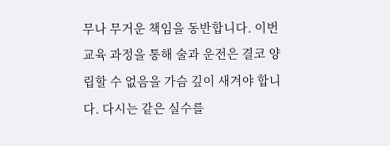무나 무거운 책임을 동반합니다. 이번 교육 과정을 통해 술과 운전은 결코 양립할 수 없음을 가슴 깊이 새겨야 합니다. 다시는 같은 실수를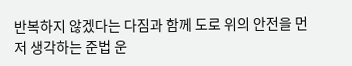반복하지 않겠다는 다짐과 함께 도로 위의 안전을 먼저 생각하는 준법 운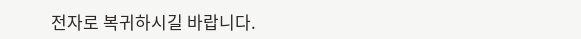전자로 복귀하시길 바랍니다.